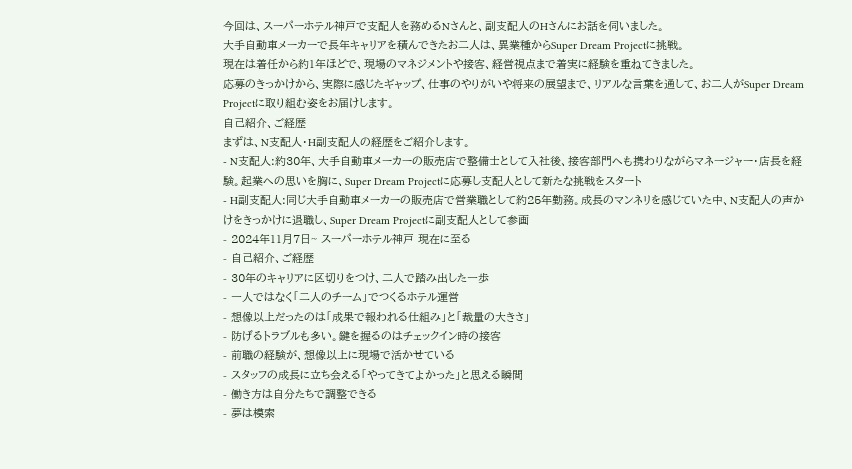今回は、スーパーホテル神戸で支配人を務めるNさんと、副支配人のHさんにお話を伺いました。
大手自動車メーカーで長年キャリアを積んできたお二人は、異業種からSuper Dream Projectに挑戦。
現在は着任から約1年ほどで、現場のマネジメントや接客、経営視点まで着実に経験を重ねてきました。
応募のきっかけから、実際に感じたギャップ、仕事のやりがいや将来の展望まで、リアルな言葉を通して、お二人がSuper Dream Projectに取り組む姿をお届けします。
自己紹介、ご経歴
まずは、N支配人・H副支配人の経歴をご紹介します。
- N支配人:約30年、大手自動車メーカーの販売店で整備士として入社後、接客部門へも携わりながらマネージャー・店長を経験。起業への思いを胸に、Super Dream Projectに応募し支配人として新たな挑戦をスタート
- H副支配人:同じ大手自動車メーカーの販売店で営業職として約25年勤務。成長のマンネリを感じていた中、N支配人の声かけをきっかけに退職し、Super Dream Projectに副支配人として参画
- 2024年11月7日~ スーパーホテル神戸 現在に至る
- 自己紹介、ご経歴
- 30年のキャリアに区切りをつけ、二人で踏み出した一歩
- 一人ではなく「二人のチーム」でつくるホテル運営
- 想像以上だったのは「成果で報われる仕組み」と「裁量の大きさ」
- 防げるトラブルも多い。鍵を握るのはチェックイン時の接客
- 前職の経験が、想像以上に現場で活かせている
- スタッフの成長に立ち会える「やってきてよかった」と思える瞬間
- 働き方は自分たちで調整できる
- 夢は模索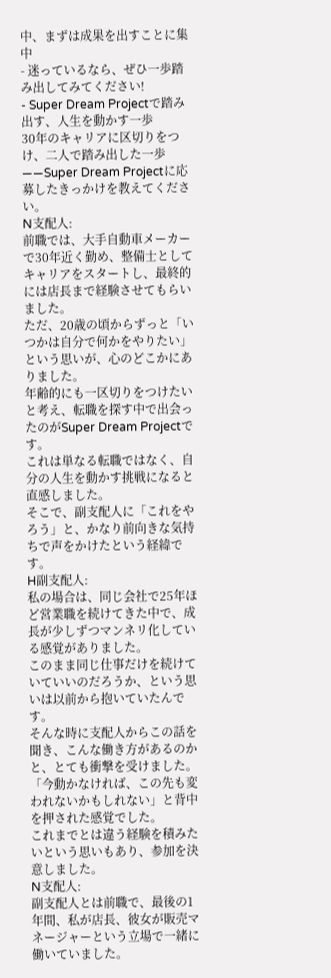中、まずは成果を出すことに集中
- 迷っているなら、ぜひ一歩踏み出してみてください!
- Super Dream Projectで踏み出す、人生を動かす一歩
30年のキャリアに区切りをつけ、二人で踏み出した一歩
――Super Dream Projectに応募したきっかけを教えてください。
N支配人:
前職では、大手自動車メーカーで30年近く勤め、整備士としてキャリアをスタートし、最終的には店長まで経験させてもらいました。
ただ、20歳の頃からずっと「いつかは自分で何かをやりたい」という思いが、心のどこかにありました。
年齢的にも一区切りをつけたいと考え、転職を探す中で出会ったのがSuper Dream Projectです。
これは単なる転職ではなく、自分の人生を動かす挑戦になると直感しました。
そこで、副支配人に「これをやろう」と、かなり前向きな気持ちで声をかけたという経緯です。
H副支配人:
私の場合は、同じ会社で25年ほど営業職を続けてきた中で、成長が少しずつマンネリ化している感覚がありました。
このまま同じ仕事だけを続けていていいのだろうか、という思いは以前から抱いていたんです。
そんな時に支配人からこの話を聞き、こんな働き方があるのかと、とても衝撃を受けました。「今動かなければ、この先も変われないかもしれない」と背中を押された感覚でした。
これまでとは違う経験を積みたいという思いもあり、参加を決意しました。
N支配人:
副支配人とは前職で、最後の1年間、私が店長、彼女が販売マネージャーという立場で一緒に働いていました。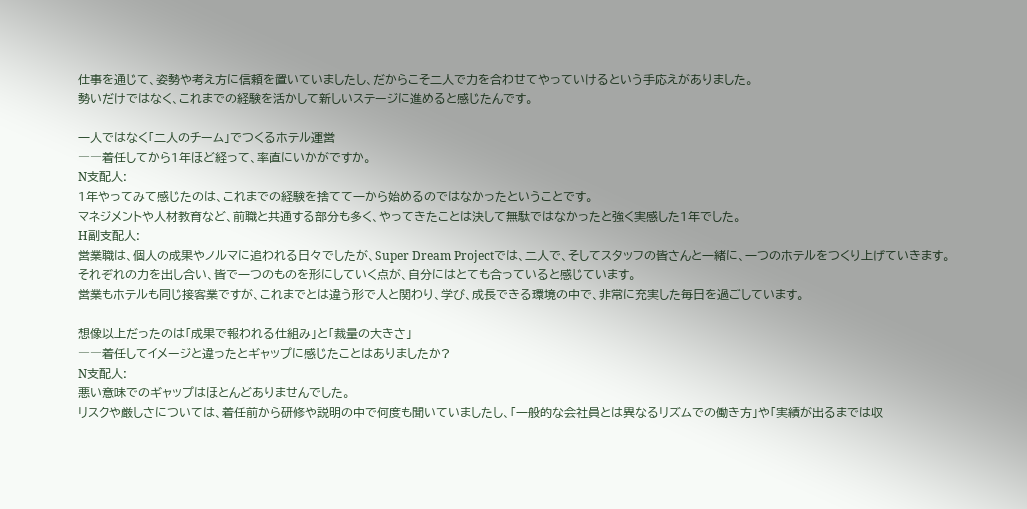仕事を通じて、姿勢や考え方に信頼を置いていましたし、だからこそ二人で力を合わせてやっていけるという手応えがありました。
勢いだけではなく、これまでの経験を活かして新しいステージに進めると感じたんです。

一人ではなく「二人のチーム」でつくるホテル運営
――着任してから1年ほど経って、率直にいかがですか。
N支配人:
1年やってみて感じたのは、これまでの経験を捨てて一から始めるのではなかったということです。
マネジメントや人材教育など、前職と共通する部分も多く、やってきたことは決して無駄ではなかったと強く実感した1年でした。
H副支配人:
営業職は、個人の成果やノルマに追われる日々でしたが、Super Dream Projectでは、二人で、そしてスタッフの皆さんと一緒に、一つのホテルをつくり上げていきます。
それぞれの力を出し合い、皆で一つのものを形にしていく点が、自分にはとても合っていると感じています。
営業もホテルも同じ接客業ですが、これまでとは違う形で人と関わり、学び、成長できる環境の中で、非常に充実した毎日を過ごしています。

想像以上だったのは「成果で報われる仕組み」と「裁量の大きさ」
――着任してイメージと違ったとギャップに感じたことはありましたか?
N支配人:
悪い意味でのギャップはほとんどありませんでした。
リスクや厳しさについては、着任前から研修や説明の中で何度も聞いていましたし、「一般的な会社員とは異なるリズムでの働き方」や「実績が出るまでは収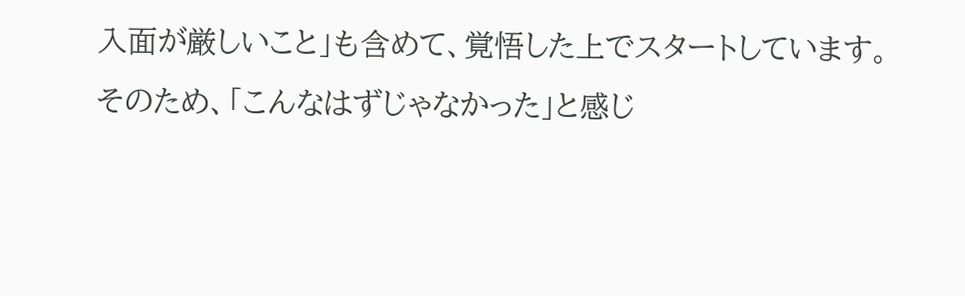入面が厳しいこと」も含めて、覚悟した上でスタートしています。
そのため、「こんなはずじゃなかった」と感じ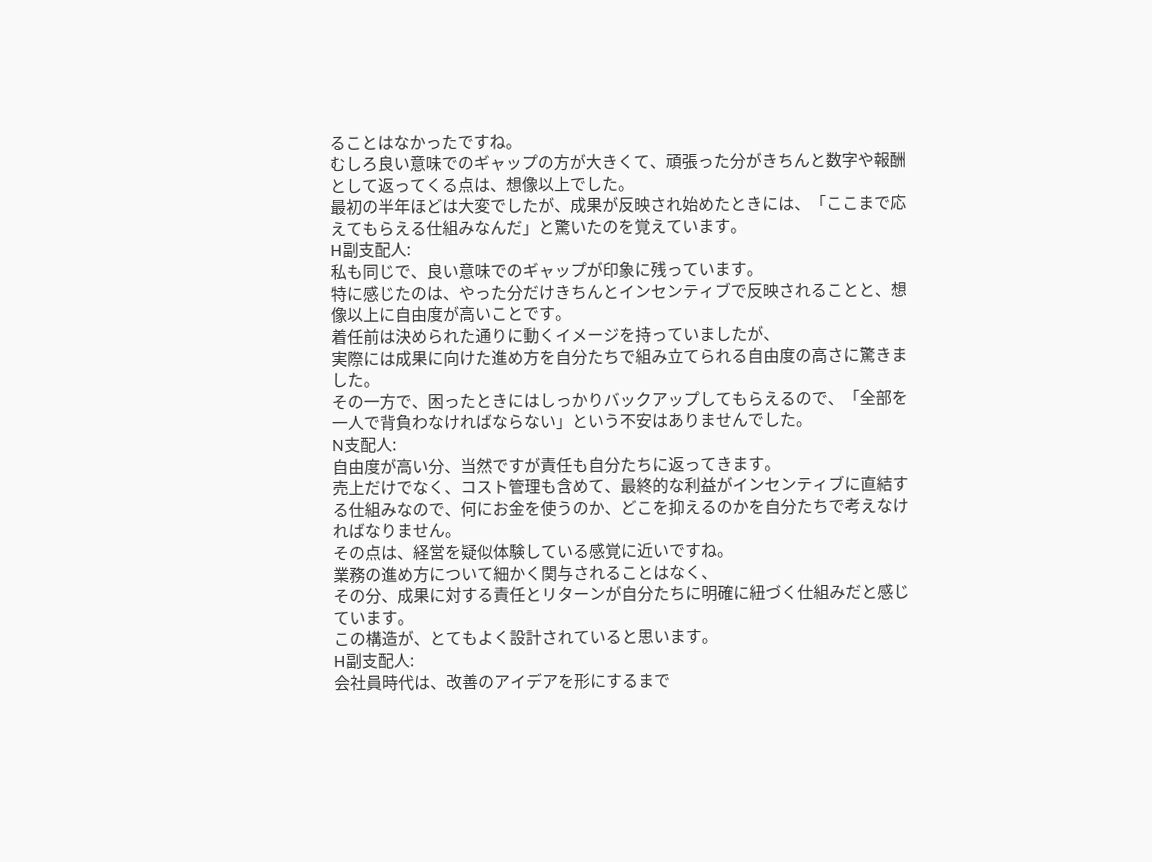ることはなかったですね。
むしろ良い意味でのギャップの方が大きくて、頑張った分がきちんと数字や報酬として返ってくる点は、想像以上でした。
最初の半年ほどは大変でしたが、成果が反映され始めたときには、「ここまで応えてもらえる仕組みなんだ」と驚いたのを覚えています。
H副支配人:
私も同じで、良い意味でのギャップが印象に残っています。
特に感じたのは、やった分だけきちんとインセンティブで反映されることと、想像以上に自由度が高いことです。
着任前は決められた通りに動くイメージを持っていましたが、
実際には成果に向けた進め方を自分たちで組み立てられる自由度の高さに驚きました。
その一方で、困ったときにはしっかりバックアップしてもらえるので、「全部を一人で背負わなければならない」という不安はありませんでした。
N支配人:
自由度が高い分、当然ですが責任も自分たちに返ってきます。
売上だけでなく、コスト管理も含めて、最終的な利益がインセンティブに直結する仕組みなので、何にお金を使うのか、どこを抑えるのかを自分たちで考えなければなりません。
その点は、経営を疑似体験している感覚に近いですね。
業務の進め方について細かく関与されることはなく、
その分、成果に対する責任とリターンが自分たちに明確に紐づく仕組みだと感じています。
この構造が、とてもよく設計されていると思います。
H副支配人:
会社員時代は、改善のアイデアを形にするまで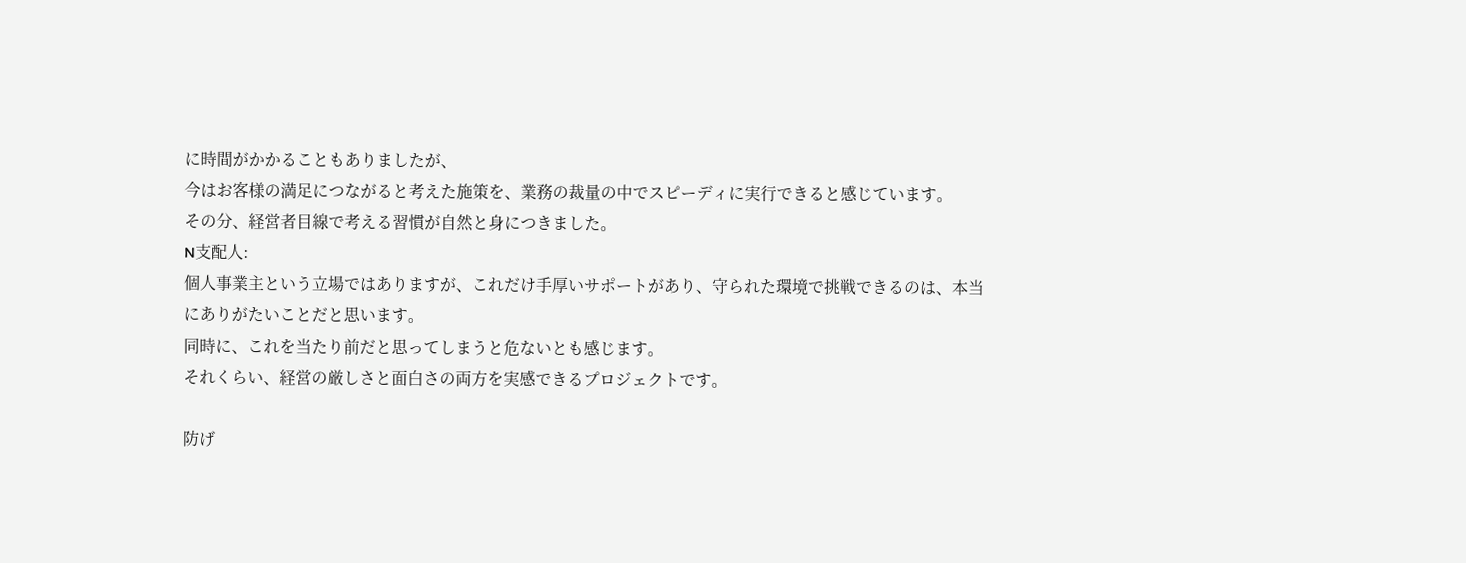に時間がかかることもありましたが、
今はお客様の満足につながると考えた施策を、業務の裁量の中でスピーディに実行できると感じています。
その分、経営者目線で考える習慣が自然と身につきました。
N支配人:
個人事業主という立場ではありますが、これだけ手厚いサポートがあり、守られた環境で挑戦できるのは、本当にありがたいことだと思います。
同時に、これを当たり前だと思ってしまうと危ないとも感じます。
それくらい、経営の厳しさと面白さの両方を実感できるプロジェクトです。

防げ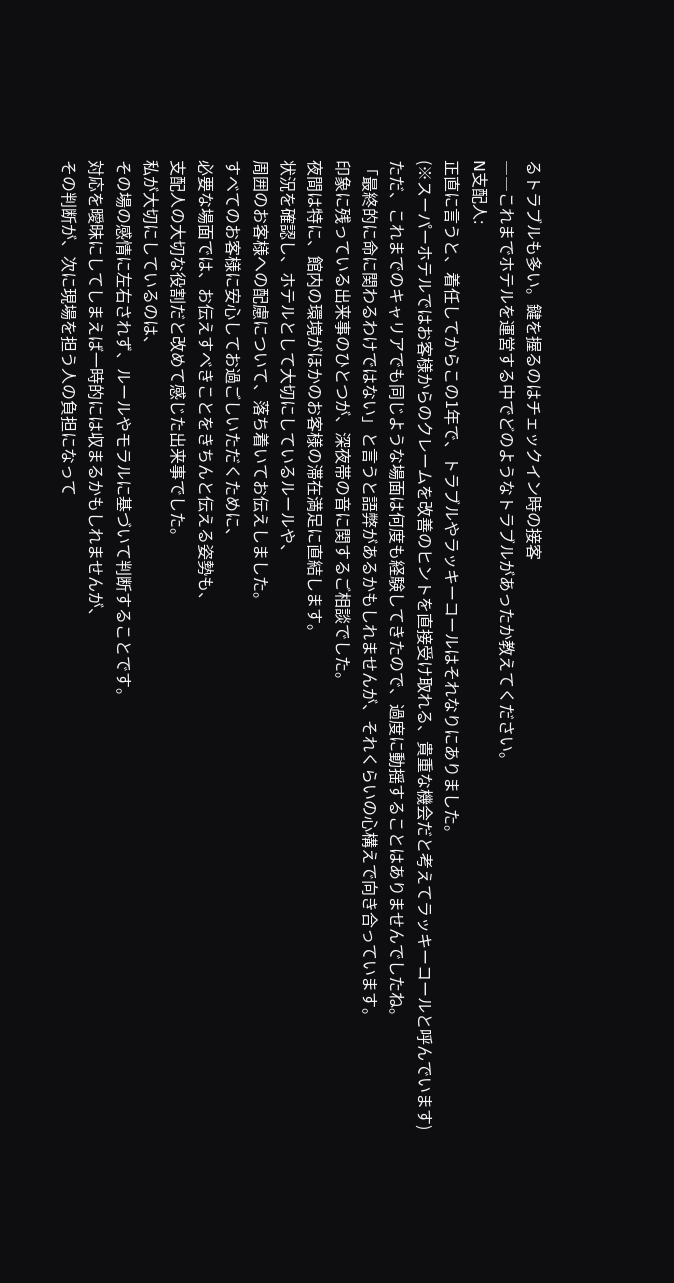るトラブルも多い。鍵を握るのはチェックイン時の接客
――これまでホテルを運営する中でどのようなトラブルがあったか教えてください。
N支配人:
正直に言うと、着任してからこの1年で、トラブルやラッキーコールはそれなりにありました。
(※スーパーホテルではお客様からのクレームを改善のヒントを直接受け取れる、貴重な機会だと考えてラッキーコールと呼んでいます)
ただ、これまでのキャリアでも同じような場面は何度も経験してきたので、過度に動揺することはありませんでしたね。
「最終的に命に関わるわけではない」と言うと語弊があるかもしれませんが、それくらいの心構えで向き合っています。
印象に残っている出来事のひとつが、深夜帯の音に関するご相談でした。
夜間は特に、館内の環境がほかのお客様の滞在満足に直結します。
状況を確認し、ホテルとして大切にしているルールや、
周囲のお客様への配慮について、落ち着いてお伝えしました。
すべてのお客様に安心してお過ごしいただくために、
必要な場面では、お伝えすべきことをきちんと伝える姿勢も、
支配人の大切な役割だと改めて感じた出来事でした。
私が大切にしているのは、
その場の感情に左右されず、ルールやモラルに基づいて判断することです。
対応を曖昧にしてしまえば一時的には収まるかもしれませんが、
その判断が、次に現場を担う人の負担になって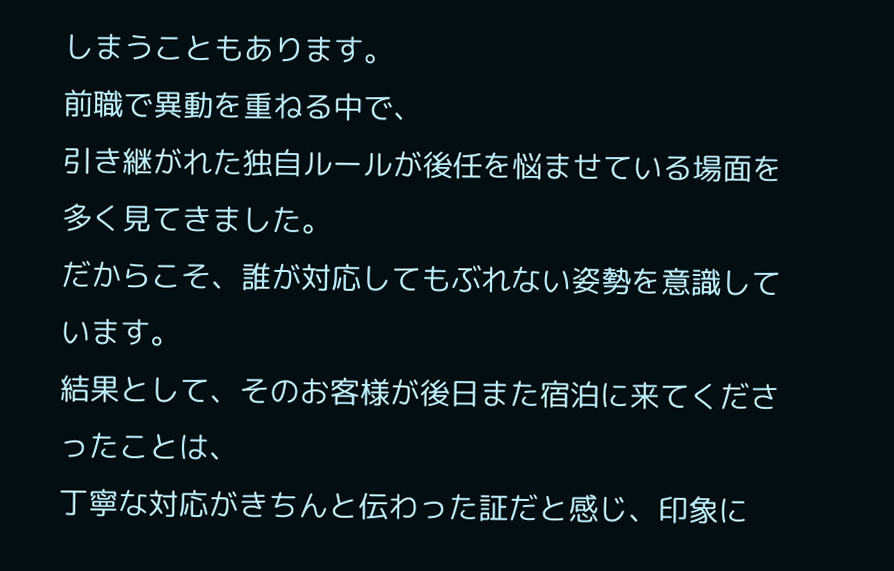しまうこともあります。
前職で異動を重ねる中で、
引き継がれた独自ルールが後任を悩ませている場面を多く見てきました。
だからこそ、誰が対応してもぶれない姿勢を意識しています。
結果として、そのお客様が後日また宿泊に来てくださったことは、
丁寧な対応がきちんと伝わった証だと感じ、印象に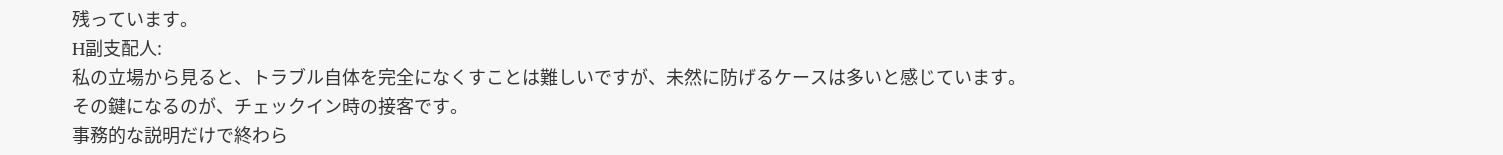残っています。
H副支配人:
私の立場から見ると、トラブル自体を完全になくすことは難しいですが、未然に防げるケースは多いと感じています。
その鍵になるのが、チェックイン時の接客です。
事務的な説明だけで終わら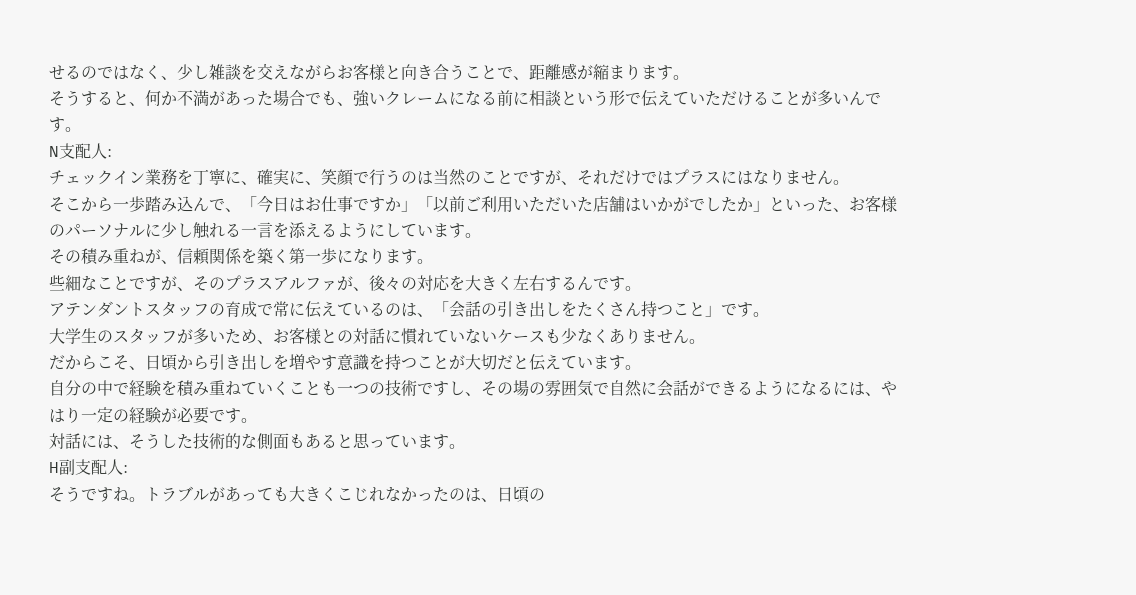せるのではなく、少し雑談を交えながらお客様と向き合うことで、距離感が縮まります。
そうすると、何か不満があった場合でも、強いクレームになる前に相談という形で伝えていただけることが多いんです。
N支配人:
チェックイン業務を丁寧に、確実に、笑顔で行うのは当然のことですが、それだけではプラスにはなりません。
そこから一歩踏み込んで、「今日はお仕事ですか」「以前ご利用いただいた店舗はいかがでしたか」といった、お客様のパーソナルに少し触れる一言を添えるようにしています。
その積み重ねが、信頼関係を築く第一歩になります。
些細なことですが、そのプラスアルファが、後々の対応を大きく左右するんです。
アテンダントスタッフの育成で常に伝えているのは、「会話の引き出しをたくさん持つこと」です。
大学生のスタッフが多いため、お客様との対話に慣れていないケースも少なくありません。
だからこそ、日頃から引き出しを増やす意識を持つことが大切だと伝えています。
自分の中で経験を積み重ねていくことも一つの技術ですし、その場の雰囲気で自然に会話ができるようになるには、やはり一定の経験が必要です。
対話には、そうした技術的な側面もあると思っています。
H副支配人:
そうですね。トラブルがあっても大きくこじれなかったのは、日頃の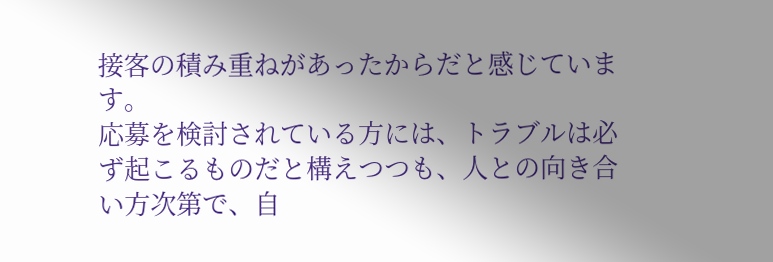接客の積み重ねがあったからだと感じています。
応募を検討されている方には、トラブルは必ず起こるものだと構えつつも、人との向き合い方次第で、自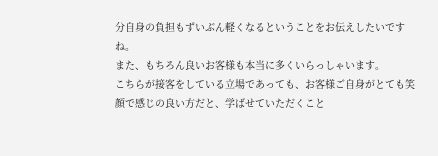分自身の負担もずいぶん軽くなるということをお伝えしたいですね。
また、もちろん良いお客様も本当に多くいらっしゃいます。
こちらが接客をしている立場であっても、お客様ご自身がとても笑顔で感じの良い方だと、学ばせていただくこと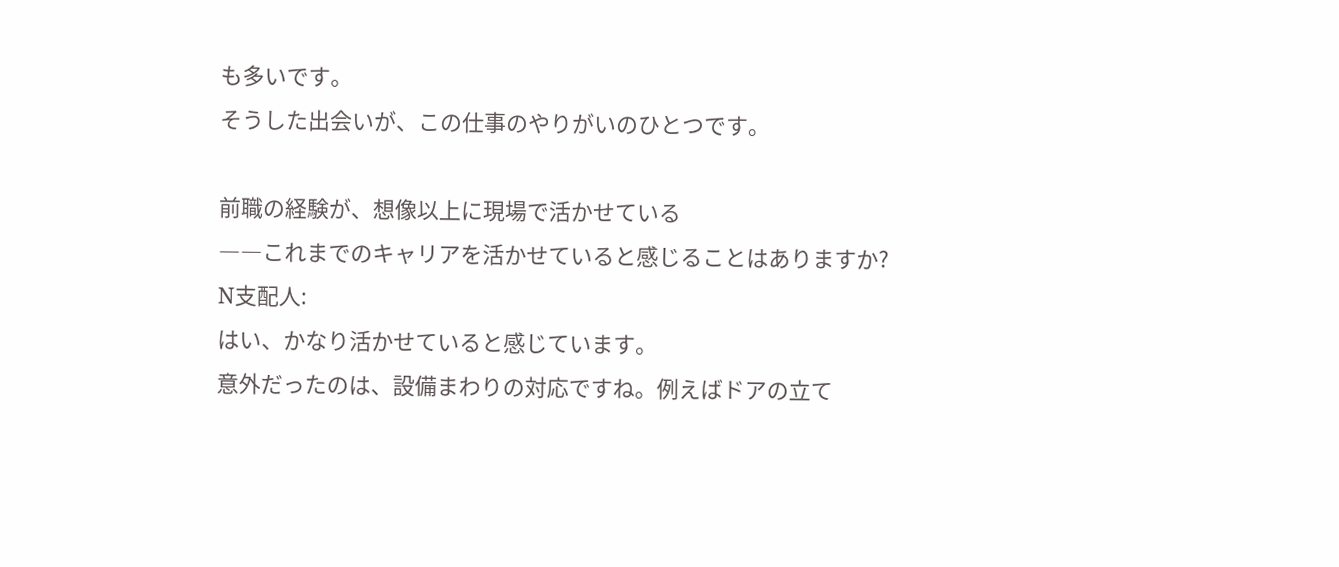も多いです。
そうした出会いが、この仕事のやりがいのひとつです。

前職の経験が、想像以上に現場で活かせている
――これまでのキャリアを活かせていると感じることはありますか?
N支配人:
はい、かなり活かせていると感じています。
意外だったのは、設備まわりの対応ですね。例えばドアの立て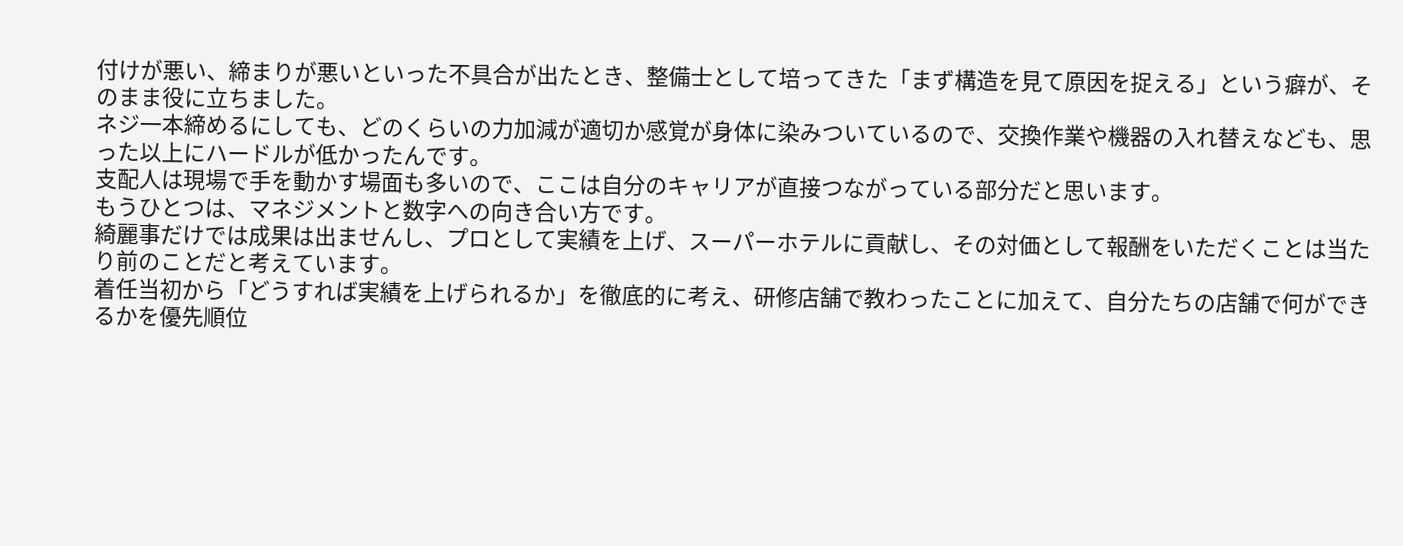付けが悪い、締まりが悪いといった不具合が出たとき、整備士として培ってきた「まず構造を見て原因を捉える」という癖が、そのまま役に立ちました。
ネジ一本締めるにしても、どのくらいの力加減が適切か感覚が身体に染みついているので、交換作業や機器の入れ替えなども、思った以上にハードルが低かったんです。
支配人は現場で手を動かす場面も多いので、ここは自分のキャリアが直接つながっている部分だと思います。
もうひとつは、マネジメントと数字への向き合い方です。
綺麗事だけでは成果は出ませんし、プロとして実績を上げ、スーパーホテルに貢献し、その対価として報酬をいただくことは当たり前のことだと考えています。
着任当初から「どうすれば実績を上げられるか」を徹底的に考え、研修店舗で教わったことに加えて、自分たちの店舗で何ができるかを優先順位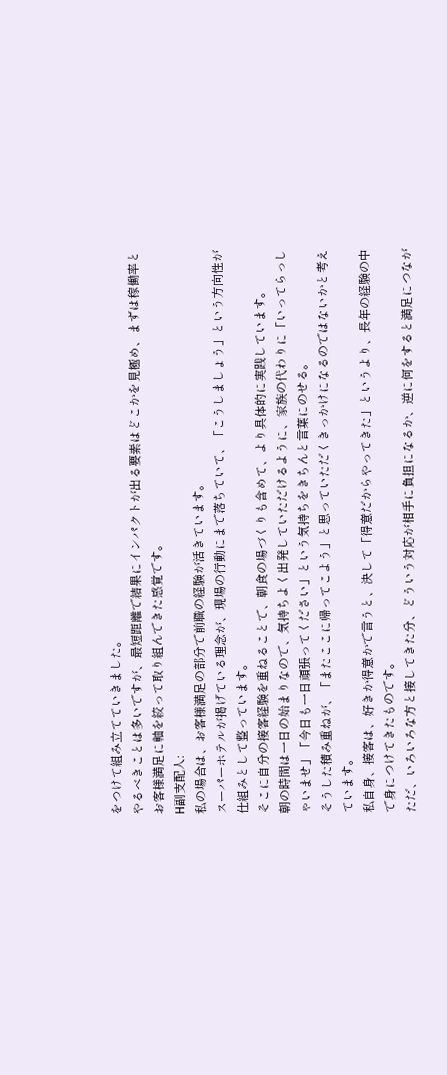をつけて組み立てていきました。
やるべきことは多いですが、最短距離で結果にインパクトが出る要素はどこかを見極め、まずは稼働率とお客様満足に軸を絞って取り組んできた感覚です。
H副支配人:
私の場合は、お客様満足の部分で前職の経験が活きています。
スーパーホテルが掲げている理念が、現場の行動にまで落ちていて、「こうしましょう」という方向性が仕組みとして整っています。
そこに自分の接客経験を重ねることで、朝食の場づくりも含めて、より具体的に実践しています。
朝の時間は一日の始まりなので、気持ちよく出発していただけるように、家族の代わりに「いってらっしゃいませ」「今日も一日頑張ってください」という気持ちをきちんと言葉にのせる。
そうした積み重ねが、「またここに帰ってこよう」と思っていただくきっかけになるのではないかと考えています。
私自身、接客は、好きか得意かで言うと、決して「得意だからやってきた」というより、長年の経験の中で身につけてきたものです。
ただ、いろいろな方と接してきた分、どういう対応が相手に負担になるか、逆に何をすると満足につなが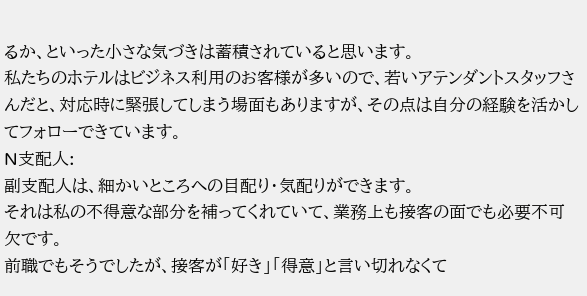るか、といった小さな気づきは蓄積されていると思います。
私たちのホテルはビジネス利用のお客様が多いので、若いアテンダントスタッフさんだと、対応時に緊張してしまう場面もありますが、その点は自分の経験を活かしてフォローできています。
N支配人:
副支配人は、細かいところへの目配り・気配りができます。
それは私の不得意な部分を補ってくれていて、業務上も接客の面でも必要不可欠です。
前職でもそうでしたが、接客が「好き」「得意」と言い切れなくて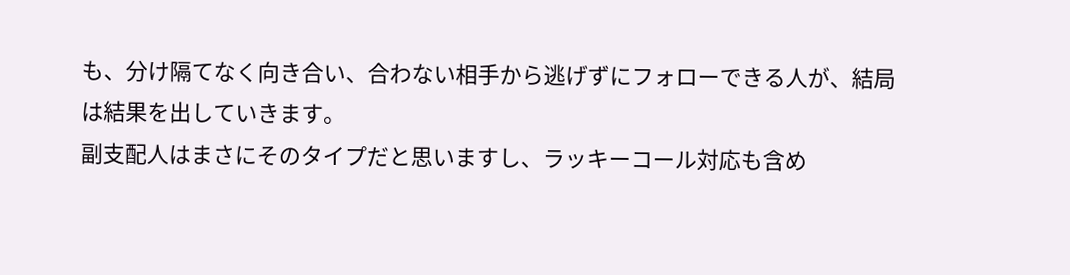も、分け隔てなく向き合い、合わない相手から逃げずにフォローできる人が、結局は結果を出していきます。
副支配人はまさにそのタイプだと思いますし、ラッキーコール対応も含め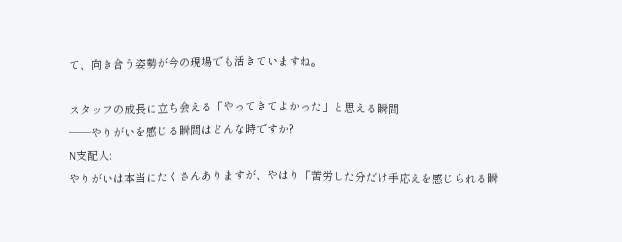て、向き合う姿勢が今の現場でも活きていますね。

スタッフの成長に立ち会える「やってきてよかった」と思える瞬間
――やりがいを感じる瞬間はどんな時ですか?
N支配人:
やりがいは本当にたくさんありますが、やはり「苦労した分だけ手応えを感じられる瞬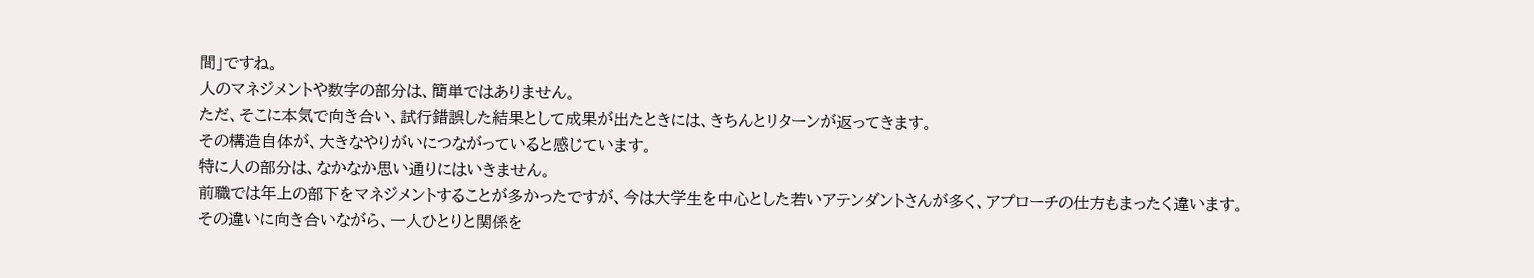間」ですね。
人のマネジメントや数字の部分は、簡単ではありません。
ただ、そこに本気で向き合い、試行錯誤した結果として成果が出たときには、きちんとリターンが返ってきます。
その構造自体が、大きなやりがいにつながっていると感じています。
特に人の部分は、なかなか思い通りにはいきません。
前職では年上の部下をマネジメントすることが多かったですが、今は大学生を中心とした若いアテンダントさんが多く、アプローチの仕方もまったく違います。
その違いに向き合いながら、一人ひとりと関係を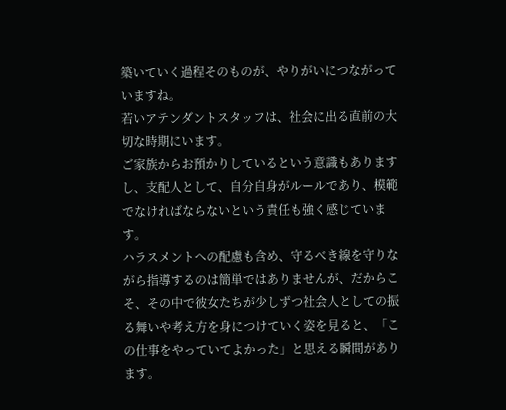築いていく過程そのものが、やりがいにつながっていますね。
若いアテンダントスタッフは、社会に出る直前の大切な時期にいます。
ご家族からお預かりしているという意識もありますし、支配人として、自分自身がルールであり、模範でなければならないという責任も強く感じています。
ハラスメントへの配慮も含め、守るべき線を守りながら指導するのは簡単ではありませんが、だからこそ、その中で彼女たちが少しずつ社会人としての振る舞いや考え方を身につけていく姿を見ると、「この仕事をやっていてよかった」と思える瞬間があります。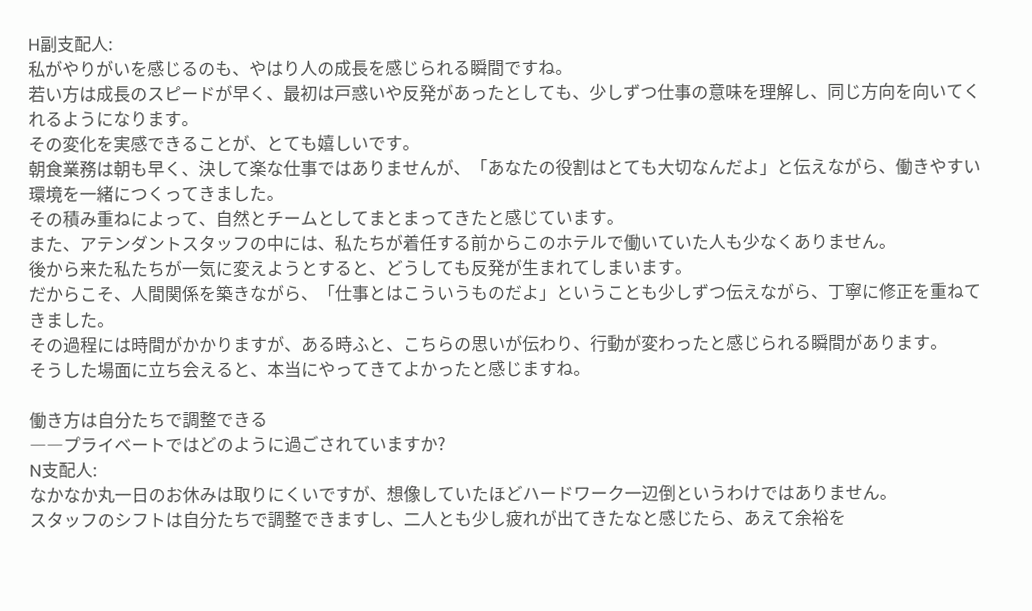H副支配人:
私がやりがいを感じるのも、やはり人の成長を感じられる瞬間ですね。
若い方は成長のスピードが早く、最初は戸惑いや反発があったとしても、少しずつ仕事の意味を理解し、同じ方向を向いてくれるようになります。
その変化を実感できることが、とても嬉しいです。
朝食業務は朝も早く、決して楽な仕事ではありませんが、「あなたの役割はとても大切なんだよ」と伝えながら、働きやすい環境を一緒につくってきました。
その積み重ねによって、自然とチームとしてまとまってきたと感じています。
また、アテンダントスタッフの中には、私たちが着任する前からこのホテルで働いていた人も少なくありません。
後から来た私たちが一気に変えようとすると、どうしても反発が生まれてしまいます。
だからこそ、人間関係を築きながら、「仕事とはこういうものだよ」ということも少しずつ伝えながら、丁寧に修正を重ねてきました。
その過程には時間がかかりますが、ある時ふと、こちらの思いが伝わり、行動が変わったと感じられる瞬間があります。
そうした場面に立ち会えると、本当にやってきてよかったと感じますね。

働き方は自分たちで調整できる
――プライベートではどのように過ごされていますか?
N支配人:
なかなか丸一日のお休みは取りにくいですが、想像していたほどハードワーク一辺倒というわけではありません。
スタッフのシフトは自分たちで調整できますし、二人とも少し疲れが出てきたなと感じたら、あえて余裕を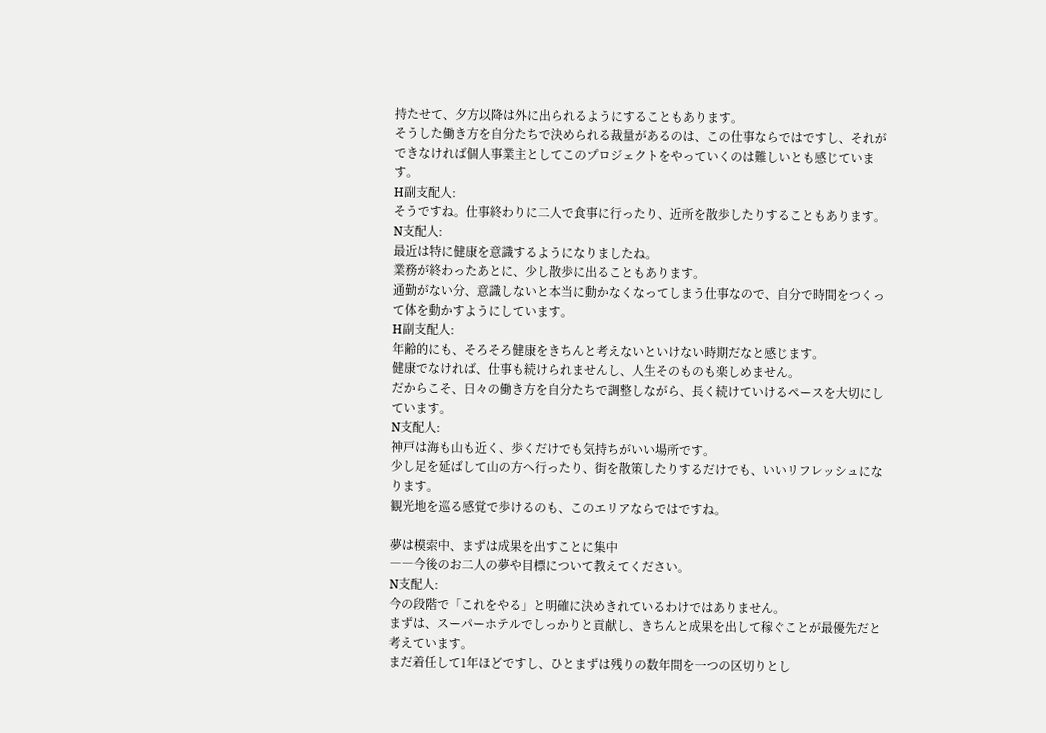持たせて、夕方以降は外に出られるようにすることもあります。
そうした働き方を自分たちで決められる裁量があるのは、この仕事ならではですし、それができなければ個人事業主としてこのプロジェクトをやっていくのは難しいとも感じています。
H副支配人:
そうですね。仕事終わりに二人で食事に行ったり、近所を散歩したりすることもあります。
N支配人:
最近は特に健康を意識するようになりましたね。
業務が終わったあとに、少し散歩に出ることもあります。
通勤がない分、意識しないと本当に動かなくなってしまう仕事なので、自分で時間をつくって体を動かすようにしています。
H副支配人:
年齢的にも、そろそろ健康をきちんと考えないといけない時期だなと感じます。
健康でなければ、仕事も続けられませんし、人生そのものも楽しめません。
だからこそ、日々の働き方を自分たちで調整しながら、長く続けていけるペースを大切にしています。
N支配人:
神戸は海も山も近く、歩くだけでも気持ちがいい場所です。
少し足を延ばして山の方へ行ったり、街を散策したりするだけでも、いいリフレッシュになります。
観光地を巡る感覚で歩けるのも、このエリアならではですね。

夢は模索中、まずは成果を出すことに集中
――今後のお二人の夢や目標について教えてください。
N支配人:
今の段階で「これをやる」と明確に決めきれているわけではありません。
まずは、スーパーホテルでしっかりと貢献し、きちんと成果を出して稼ぐことが最優先だと考えています。
まだ着任して1年ほどですし、ひとまずは残りの数年間を一つの区切りとし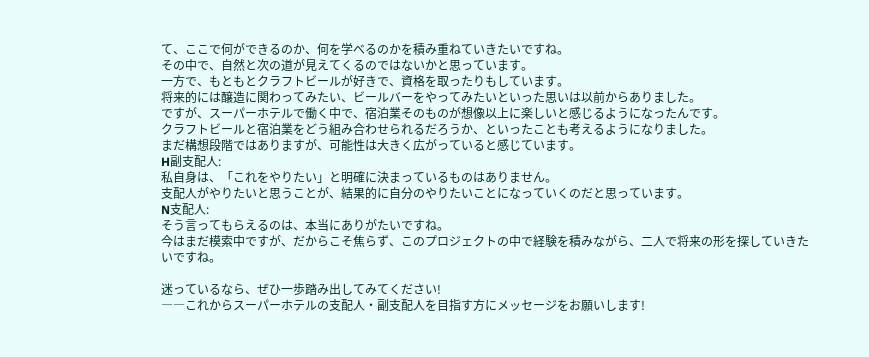て、ここで何ができるのか、何を学べるのかを積み重ねていきたいですね。
その中で、自然と次の道が見えてくるのではないかと思っています。
一方で、もともとクラフトビールが好きで、資格を取ったりもしています。
将来的には醸造に関わってみたい、ビールバーをやってみたいといった思いは以前からありました。
ですが、スーパーホテルで働く中で、宿泊業そのものが想像以上に楽しいと感じるようになったんです。
クラフトビールと宿泊業をどう組み合わせられるだろうか、といったことも考えるようになりました。
まだ構想段階ではありますが、可能性は大きく広がっていると感じています。
H副支配人:
私自身は、「これをやりたい」と明確に決まっているものはありません。
支配人がやりたいと思うことが、結果的に自分のやりたいことになっていくのだと思っています。
N支配人:
そう言ってもらえるのは、本当にありがたいですね。
今はまだ模索中ですが、だからこそ焦らず、このプロジェクトの中で経験を積みながら、二人で将来の形を探していきたいですね。

迷っているなら、ぜひ一歩踏み出してみてください!
――これからスーパーホテルの支配人・副支配人を目指す方にメッセージをお願いします!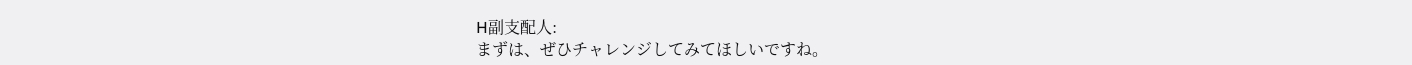H副支配人:
まずは、ぜひチャレンジしてみてほしいですね。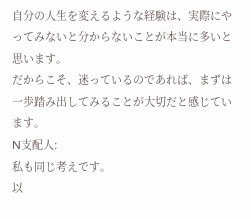自分の人生を変えるような経験は、実際にやってみないと分からないことが本当に多いと思います。
だからこそ、迷っているのであれば、まずは一歩踏み出してみることが大切だと感じています。
N支配人:
私も同じ考えです。
以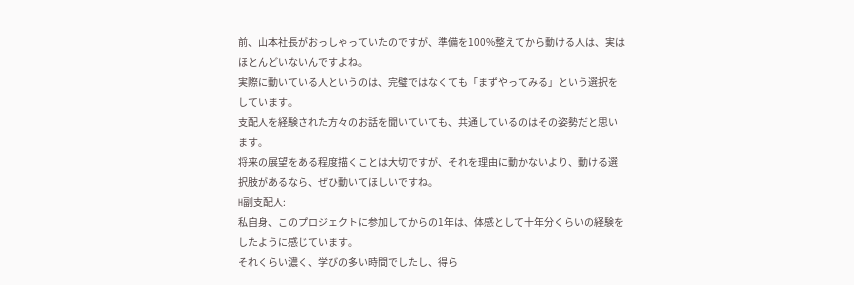前、山本社長がおっしゃっていたのですが、準備を100%整えてから動ける人は、実はほとんどいないんですよね。
実際に動いている人というのは、完璧ではなくても「まずやってみる」という選択をしています。
支配人を経験された方々のお話を聞いていても、共通しているのはその姿勢だと思います。
将来の展望をある程度描くことは大切ですが、それを理由に動かないより、動ける選択肢があるなら、ぜひ動いてほしいですね。
H副支配人:
私自身、このプロジェクトに参加してからの1年は、体感として十年分くらいの経験をしたように感じています。
それくらい濃く、学びの多い時間でしたし、得ら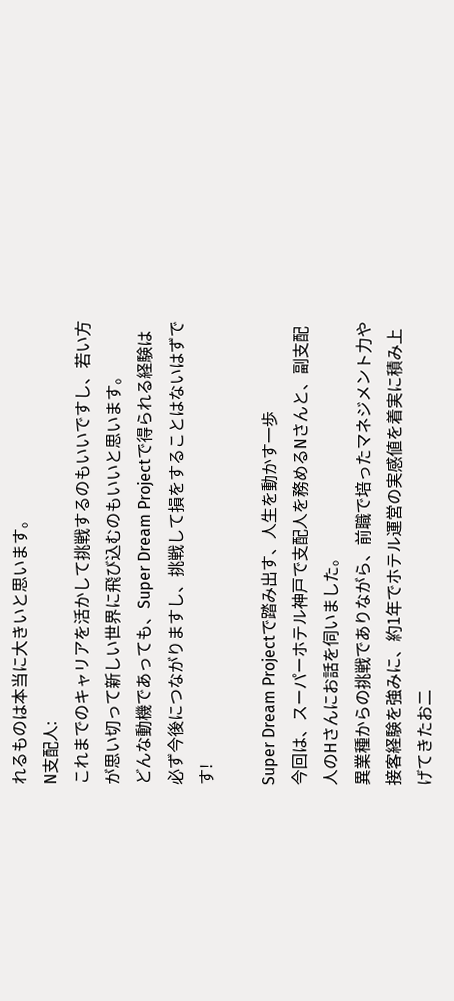れるものは本当に大きいと思います。
N支配人:
これまでのキャリアを活かして挑戦するのもいいですし、若い方が思い切って新しい世界に飛び込むのもいいと思います。
どんな動機であっても、Super Dream Projectで得られる経験は必ず今後につながりますし、挑戦して損をすることはないはずです!

Super Dream Projectで踏み出す、人生を動かす一歩
今回は、スーパーホテル神戸で支配人を務めるNさんと、副支配人のHさんにお話を伺いました。
異業種からの挑戦でありながら、前職で培ったマネジメント力や接客経験を強みに、約1年でホテル運営の実感値を着実に積み上げてきたお二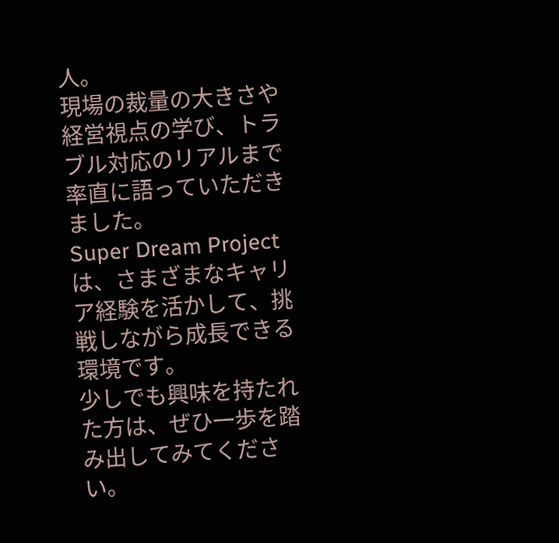人。
現場の裁量の大きさや経営視点の学び、トラブル対応のリアルまで率直に語っていただきました。
Super Dream Projectは、さまざまなキャリア経験を活かして、挑戦しながら成長できる環境です。
少しでも興味を持たれた方は、ぜひ一歩を踏み出してみてください。